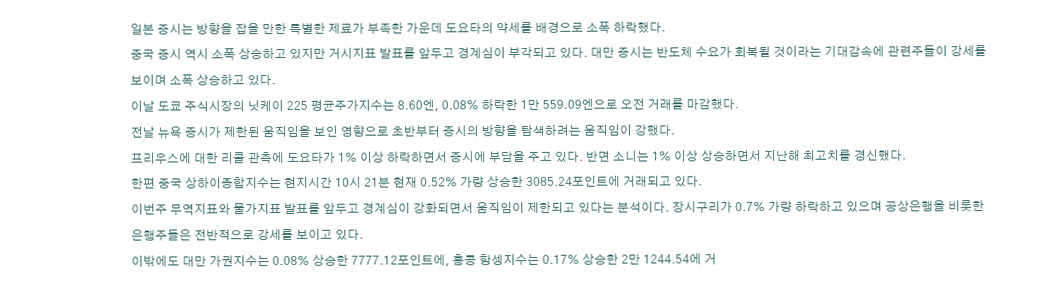일본 증시는 방향을 잡을 만한 특별한 제료가 부족한 가운데 도요타의 약세를 배경으로 소폭 하락했다.
중국 증시 역시 소폭 상승하고 있지만 거시지표 발표를 앞두고 경계심이 부각되고 있다. 대만 증시는 반도체 수요가 회복될 것이라는 기대감속에 관련주들이 강세를 보이며 소폭 상승하고 있다.
이날 도쿄 주식시장의 닛케이 225 평균주가지수는 8.60엔, 0.08% 하락한 1만 559.09엔으로 오전 거래를 마감했다.
전날 뉴욕 증시가 제한된 움직임을 보인 영향으로 초반부터 증시의 방향을 탐색하려는 움직임이 강했다.
프리우스에 대한 리콜 관측에 도요타가 1% 이상 하락하면서 증시에 부담을 주고 있다. 반면 소니는 1% 이상 상승하면서 지난해 최고치를 경신했다.
한편 중국 상하이종합지수는 현지시간 10시 21분 현재 0.52% 가량 상승한 3085.24포인트에 거래되고 있다.
이번주 무역지표와 물가지표 발표를 앞두고 경계심이 강화되면서 움직임이 제한되고 있다는 분석이다. 장시구리가 0.7% 가량 하락하고 있으며 공상은행을 비롯한 은행주들은 전반적으로 강세를 보이고 있다.
이밖에도 대만 가권지수는 0.08% 상승한 7777.12포인트에, 홍콩 항셍지수는 0.17% 상승한 2만 1244.54에 거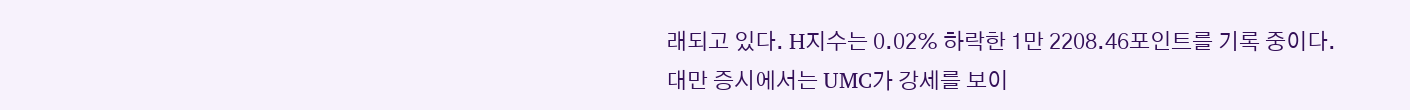래되고 있다. H지수는 0.02% 하락한 1만 2208.46포인트를 기록 중이다.
대만 증시에서는 UMC가 강세를 보이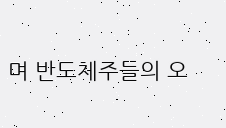며 반도체주들의 오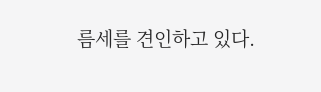름세를 견인하고 있다.